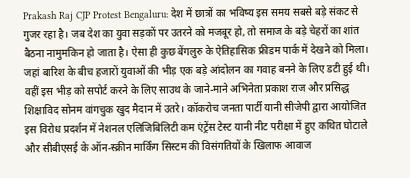Prakash Raj CJP Protest Bengaluru: देश में छात्रों का भविष्य इस समय सबसे बड़े संकट से गुजर रहा है। जब देश का युवा सड़कों पर उतरने को मजबूर हो, तो समाज के बड़े चेहरों का शांत बैठना नामुमकिन हो जाता है। ऐसा ही कुछ बेंगलुरु के ऐतिहासिक फ्रीडम पार्क में देखने को मिला। जहां बारिश के बीच हजारों युवाओं की भीड़ एक बड़े आंदोलन का गवाह बनने के लिए डटी हुई थी।
वहीं इस भीड़ को सपोर्ट करने के लिए साउथ के जाने-माने अभिनेता प्रकाश राज और प्रसिद्ध शिक्षाविद सोनम वांगचुक खुद मैदान में उतरे। कॉकरोच जनता पार्टी यानी सीजेपी द्वारा आयोजित इस विरोध प्रदर्शन में नेशनल एलिजिबिलिटी कम एंट्रेंस टेस्ट यानी नीट परीक्षा में हुए कथित घोटाले और सीबीएसई के ऑन-स्क्रीन मार्किंग सिस्टम की विसंगतियों के खिलाफ आवाज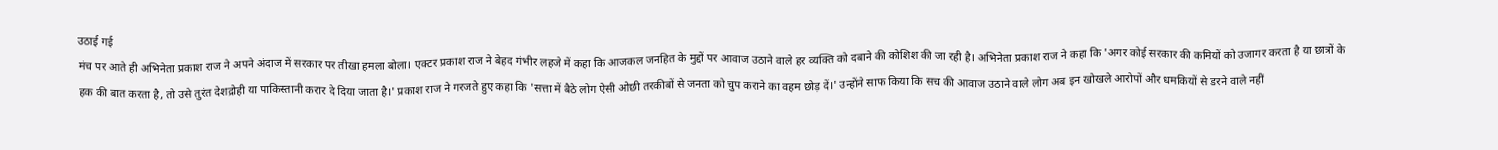उठाई गई
मंच पर आते ही अभिनेता प्रकाश राज ने अपने अंदाज में सरकार पर तीखा हमला बोला। एक्टर प्रकाश राज ने बेहद गंभीर लहजे में कहा कि आजकल जनहित के मुद्दों पर आवाज उठाने वाले हर व्यक्ति को दबाने की कोशिश की जा रही है। अभिनेता प्रकाश राज ने कहा कि 'अगर कोई सरकार की कमियों को उजागर करता है या छात्रों के हक की बात करता है, तो उसे तुरंत देशद्रोही या पाकिस्तानी करार दे दिया जाता है।' प्रकाश राज ने गरजते हुए कहा कि 'सत्ता में बैठे लोग ऐसी ओछी तरकीबों से जनता को चुप कराने का वहम छोड़ दें।' उन्होंने साफ किया कि सच की आवाज उठाने वाले लोग अब इन खोखले आरोपों और धमकियों से डरने वाले नहीं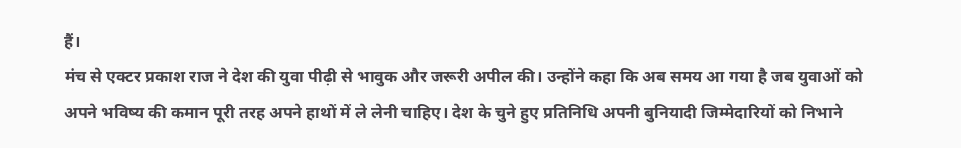हैं।
मंच से एक्टर प्रकाश राज ने देश की युवा पीढ़ी से भावुक और जरूरी अपील की। उन्होंने कहा कि अब समय आ गया है जब युवाओं को अपने भविष्य की कमान पूरी तरह अपने हाथों में ले लेनी चाहिए। देश के चुने हुए प्रतिनिधि अपनी बुनियादी जिम्मेदारियों को निभाने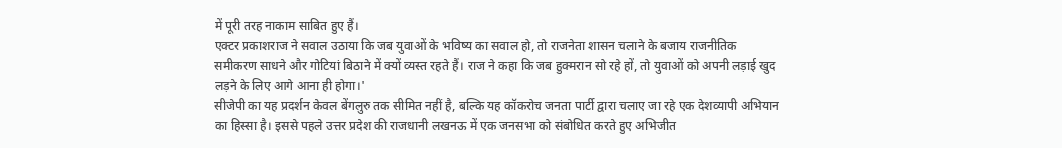में पूरी तरह नाकाम साबित हुए हैं।
एक्टर प्रकाशराज ने सवाल उठाया कि जब युवाओं के भविष्य का सवाल हो, तो राजनेता शासन चलाने के बजाय राजनीतिक समीकरण साधने और गोटियां बिठाने में क्यों व्यस्त रहते हैं। राज ने कहा कि जब हुक्मरान सो रहे हों, तो युवाओं को अपनी लड़ाई खुद लड़ने के लिए आगे आना ही होगा।'
सीजेपी का यह प्रदर्शन केवल बेंगलुरु तक सीमित नहीं है, बल्कि यह कॉकरोच जनता पार्टी द्वारा चलाए जा रहे एक देशव्यापी अभियान का हिस्सा है। इससे पहले उत्तर प्रदेश की राजधानी लखनऊ में एक जनसभा को संबोधित करते हुए अभिजीत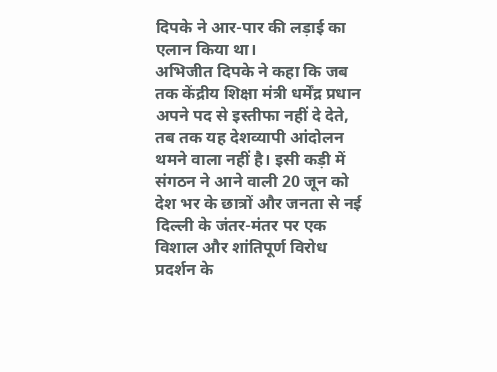दिपके ने आर-पार की लड़ाई का एलान किया था।
अभिजीत दिपके ने कहा कि जब तक केंद्रीय शिक्षा मंत्री धर्मेंद्र प्रधान अपने पद से इस्तीफा नहीं दे देते, तब तक यह देशव्यापी आंदोलन थमने वाला नहीं है। इसी कड़ी में संगठन ने आने वाली 20 जून को देश भर के छात्रों और जनता से नई दिल्ली के जंतर-मंतर पर एक विशाल और शांतिपूर्ण विरोध प्रदर्शन के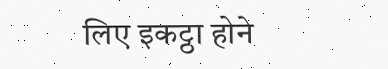लिए इकट्ठा होने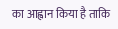का आह्वान किया है ताकि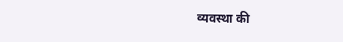व्यवस्था की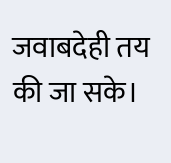जवाबदेही तय की जा सके।